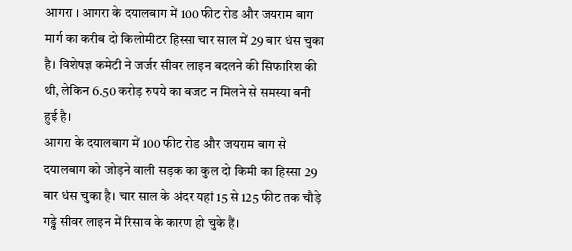आगरा । आगरा के दयालबाग में 100 फीट रोड और जयराम बाग मार्ग का करीब दो किलोमीटर हिस्सा चार साल में 29 बार धंस चुका है। विशेषज्ञ कमेटी ने जर्जर सीवर लाइन बदलने की सिफारिश की थी, लेकिन 6.50 करोड़ रुपये का बजट न मिलने से समस्या बनी हुई है।
आगरा के दयालबाग में 100 फीट रोड और जयराम बाग से दयालबाग को जोड़ने वाली सड़क का कुल दो किमी का हिस्सा 29 बार धंस चुका है। चार साल के अंदर यहां 15 से 125 फीट तक चौड़े गड्ढे सीवर लाइन में रिसाव के कारण हो चुके हैं।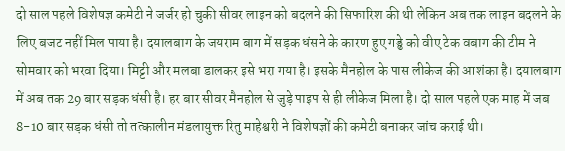दो साल पहले विशेषज्ञ कमेटी ने जर्जर हो चुकी सीवर लाइन को बदलने की सिफारिश की थी लेकिन अब तक लाइन बदलने के लिए बजट नहीं मिल पाया है। दयालबाग के जयराम बाग में सड़क धंसने के कारण हुए गड्ढे को वीए टेक वबाग की टीम ने सोमवार को भरवा दिया। मिट्टी और मलबा डालकर इसे भरा गया है। इसके मैनहोल के पास लीकेज की आशंका है। दयालबाग में अब तक 29 बार सड़क धंसी है। हर बार सीवर मैनहोल से जुड़े पाइप से ही लीकेज मिला है। दो साल पहले एक माह में जब 8-10 बार सड़क धंसी तो तत्कालीन मंडलायुक्त रितु माहेश्वरी ने विशेषज्ञों की कमेटी बनाकर जांच कराई थी।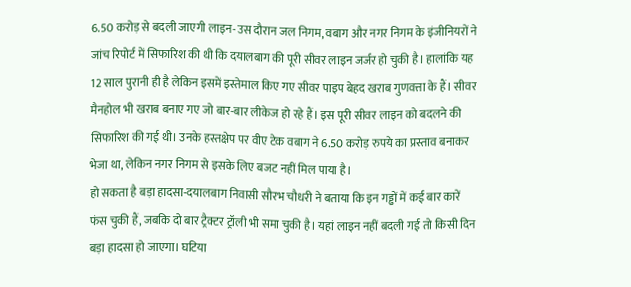6.50 करोड़ से बदली जाएगी लाइन-उस दौरान जल निगम, वबाग और नगर निगम के इंजीनियरों ने जांच रिपोर्ट में सिफारिश की थी कि दयालबाग की पूरी सीवर लाइन जर्जर हो चुकी है। हालांकि यह 12 साल पुरानी ही है लेकिन इसमें इस्तेमाल किए गए सीवर पाइप बेहद खराब गुणवत्ता के हैं। सीवर मैनहोल भी खराब बनाए गए जो बार-बार लीकेज हो रहे हैं। इस पूरी सीवर लाइन को बदलने की सिफारिश की गई थी। उनके हस्तक्षेप पर वीए टेक वबाग ने 6.50 करोड़ रुपये का प्रस्ताव बनाकर भेजा था, लेकिन नगर निगम से इसके लिए बजट नहीं मिल पाया है।
हो सकता है बड़ा हादसा-दयालबाग निवासी सौरभ चौधरी ने बताया कि इन गड्ढों में कई बार कारें फंस चुकी हैं, जबकि दो बार ट्रैक्टर ट्रॉली भी समा चुकी है। यहां लाइन नहीं बदली गई तो किसी दिन बड़ा हादसा हो जाएगा। घटिया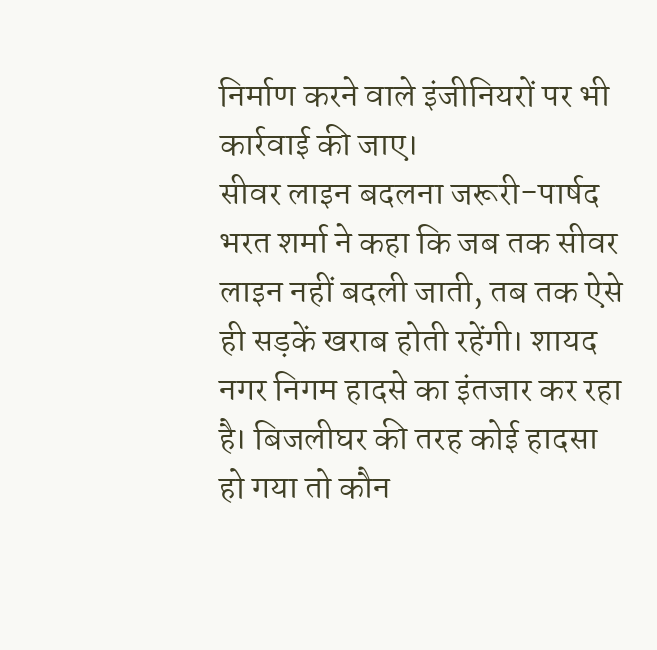निर्माण करने वाले इंजीनियरों पर भी कार्रवाई की जाए।
सीवर लाइन बदलना जरूरी-पार्षद भरत शर्मा ने कहा कि जब तक सीवर लाइन नहीं बदली जाती, तब तक ऐसे ही सड़कें खराब होती रहेंगी। शायद नगर निगम हादसे का इंतजार कर रहा है। बिजलीघर की तरह कोई हादसा हो गया तो कौन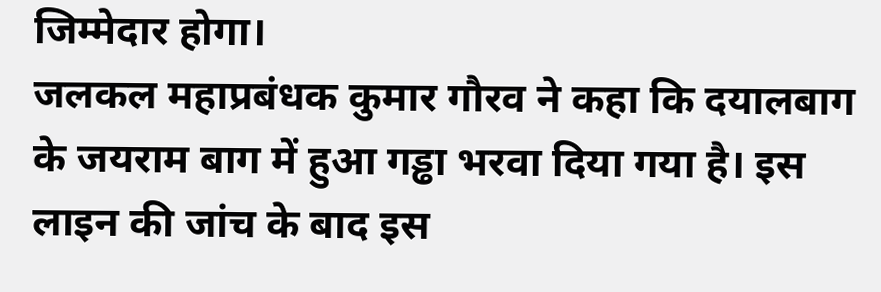जिम्मेदार होगा।
जलकल महाप्रबंधक कुमार गौरव ने कहा कि दयालबाग के जयराम बाग में हुआ गड्ढा भरवा दिया गया है। इस लाइन की जांच के बाद इस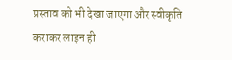प्रस्ताव को भी देखा जाएगा और स्वीकृति कराकर लाइन ही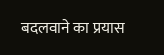बदलवाने का प्रयास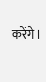करेंगे।